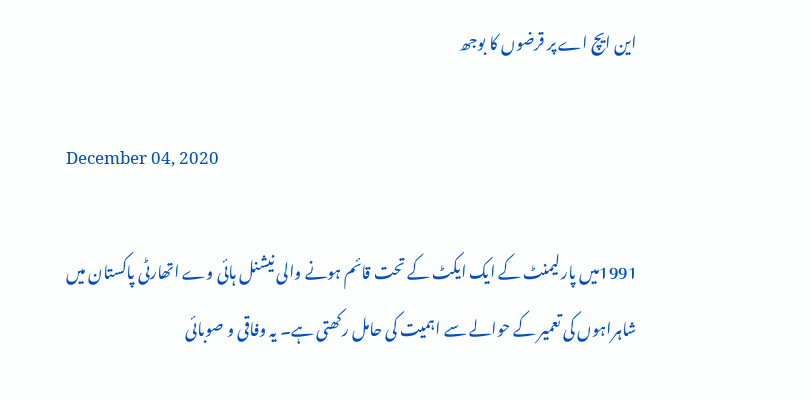این ایچ اے پر قرضوں کا بوجھ

December 04, 2020

1991میں پارلیمنٹ کے ایک ایکٹ کے تحت قائم ہونے والی نیشنل ہائی وے اتھارٹی پاکستان میں شاہراہوں کی تعمیر کے حوالے سے اہمیت کی حامل رکھتی ہے۔ یہ وفاقی و صوبائی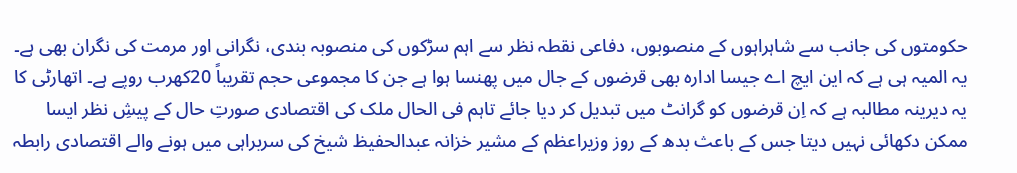حکومتوں کی جانب سے شاہراہوں کے منصوبوں، دفاعی نقطہ نظر سے اہم سڑکوں کی منصوبہ بندی، نگرانی اور مرمت کی نگران بھی ہے۔ یہ المیہ ہی ہے کہ این ایچ اے جیسا ادارہ بھی قرضوں کے جال میں پھنسا ہوا ہے جن کا مجموعی حجم تقریباً 20کھرب روپے ہے۔ اتھارٹی کا یہ دیرینہ مطالبہ ہے کہ اِن قرضوں کو گرانٹ میں تبدیل کر دیا جائے تاہم فی الحال ملک کی اقتصادی صورتِ حال کے پیشِ نظر ایسا ممکن دکھائی نہیں دیتا جس کے باعث بدھ کے روز وزیراعظم کے مشیر خزانہ عبدالحفیظ شیخ کی سربراہی میں ہونے والے اقتصادی رابطہ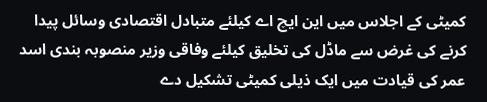کمیٹی کے اجلاس میں این ایچ اے کیلئے متبادل اقتصادی وسائل پیدا کرنے کی غرض سے ماڈل کی تخلیق کیلئے وفاقی وزیر منصوبہ بندی اسد عمر کی قیادت میں ایک ذیلی کمیٹی تشکیل دے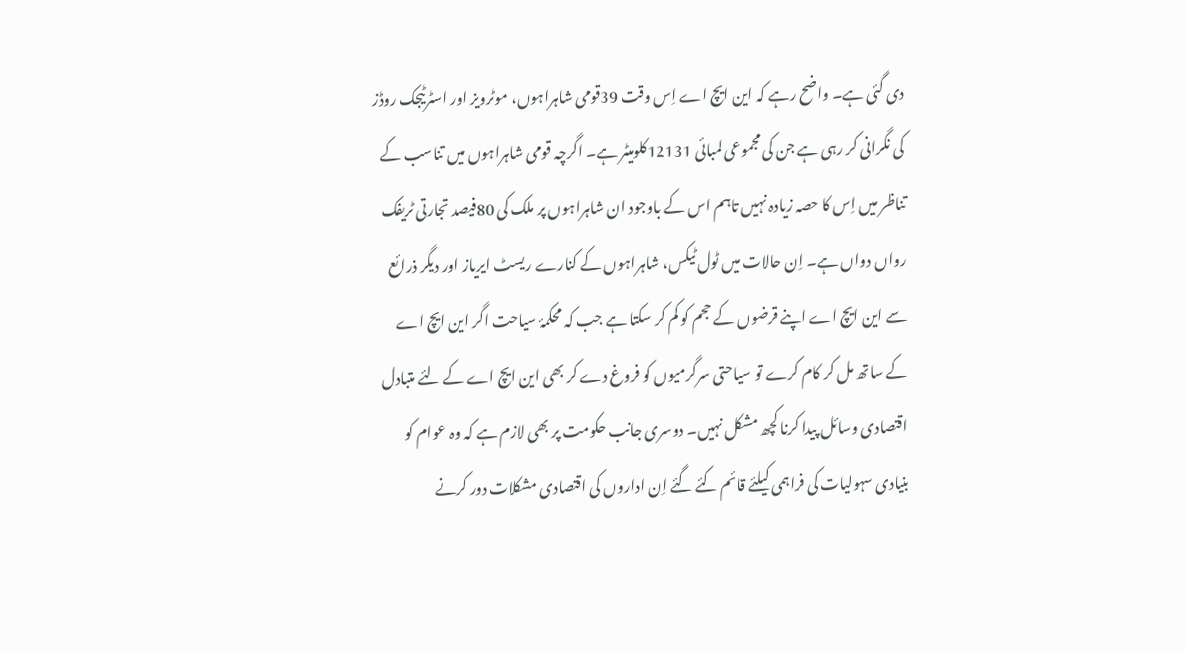دی گئی ہے۔ واضح رہے کہ این ایچ اے اِس وقت 39قومی شاہراہوں، موٹرویز اور اسٹرٹیجک روڈز کی نگرانی کر رہی ہے جن کی مجموعی لمبائی 12131کلومیٹر ہے۔ اگرچہ قومی شاہراہوں میں تناسب کے تناظر میں اِس کا حصہ زیادہ نہیں تاہم اس کے باوجود ان شاہراہوں پر ملک کی 80فیصد تجارتی ٹریفک رواں دواں ہے۔ اِن حالات میں ٹول ٹیکس، شاہراہوں کے کنارے ریسٹ ایریاز اور دیگر ذرائع سے این ایچ اے اپنے قرضوں کے حجم کو کم کر سکتا ہے جب کہ محکمۂ سیاحت اگر این ایچ اے کے ساتھ مل کر کام کرے تو سیاحتی سرگرمیوں کو فروغ دے کر بھی این ایچ اے کے لئے متبادل اقتصادی وسائل پیدا کرنا کچھ مشکل نہیں۔ دوسری جانب حکومت پر بھی لازم ہے کہ وہ عوام کو بنیادی سہولیات کی فراہمی کیلئے قائم کئے گئے اِن اداروں کی اقتصادی مشکلات دور کرنے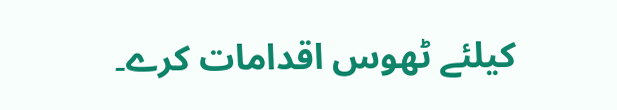کیلئے ٹھوس اقدامات کرے۔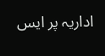اداریہ پر ایس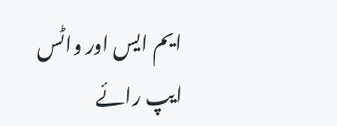ایم ایس اور واٹس ایپ رائے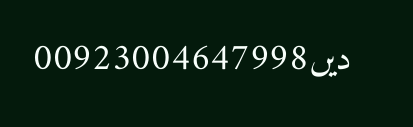دیں00923004647998